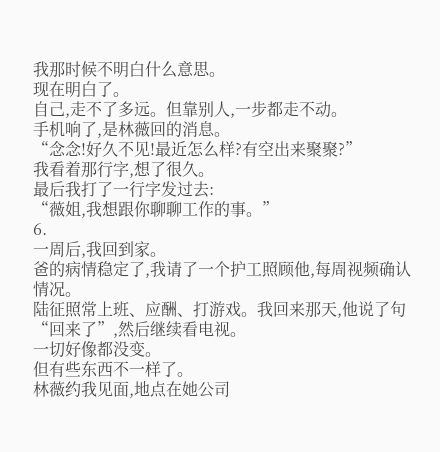我那时候不明白什么意思。
现在明白了。
自己,走不了多远。但靠别人,一步都走不动。
手机响了,是林薇回的消息。
“念念!好久不见!最近怎么样?有空出来聚聚?”
我看着那行字,想了很久。
最后我打了一行字发过去:
“薇姐,我想跟你聊聊工作的事。”
6.
一周后,我回到家。
爸的病情稳定了,我请了一个护工照顾他,每周视频确认情况。
陆征照常上班、应酬、打游戏。我回来那天,他说了句“回来了”,然后继续看电视。
一切好像都没变。
但有些东西不一样了。
林薇约我见面,地点在她公司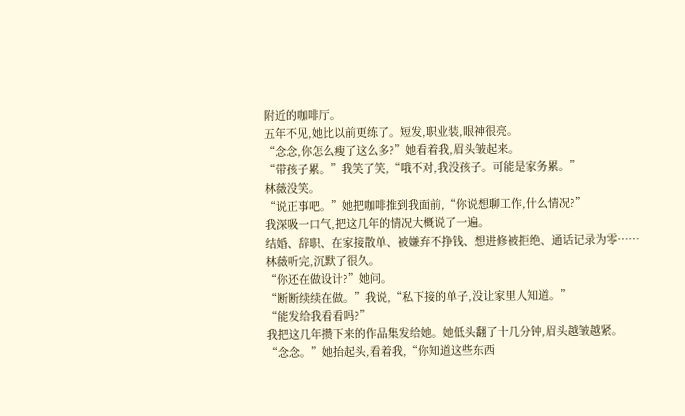附近的咖啡厅。
五年不见,她比以前更练了。短发,职业装,眼神很亮。
“念念,你怎么瘦了这么多?”她看着我,眉头皱起来。
“带孩子累。”我笑了笑,“哦不对,我没孩子。可能是家务累。”
林薇没笑。
“说正事吧。”她把咖啡推到我面前,“你说想聊工作,什么情况?”
我深吸一口气,把这几年的情况大概说了一遍。
结婚、辞职、在家接散单、被嫌弃不挣钱、想进修被拒绝、通话记录为零……
林薇听完,沉默了很久。
“你还在做设计?”她问。
“断断续续在做。”我说,“私下接的单子,没让家里人知道。”
“能发给我看看吗?”
我把这几年攒下来的作品集发给她。她低头翻了十几分钟,眉头越皱越紧。
“念念。”她抬起头,看着我,“你知道这些东西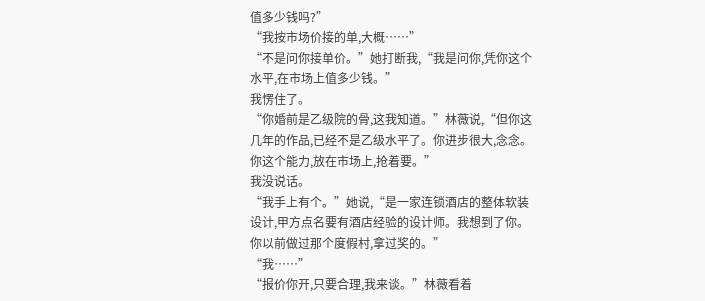值多少钱吗?”
“我按市场价接的单,大概……”
“不是问你接单价。”她打断我,“我是问你,凭你这个水平,在市场上值多少钱。”
我愣住了。
“你婚前是乙级院的骨,这我知道。”林薇说,“但你这几年的作品,已经不是乙级水平了。你进步很大,念念。你这个能力,放在市场上,抢着要。”
我没说话。
“我手上有个。”她说,“是一家连锁酒店的整体软装设计,甲方点名要有酒店经验的设计师。我想到了你。你以前做过那个度假村,拿过奖的。”
“我……”
“报价你开,只要合理,我来谈。”林薇看着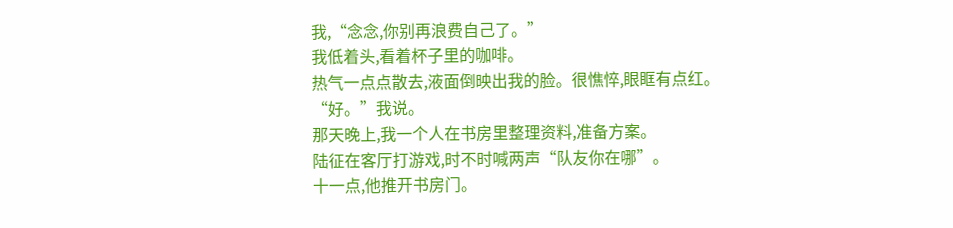我,“念念,你别再浪费自己了。”
我低着头,看着杯子里的咖啡。
热气一点点散去,液面倒映出我的脸。很憔悴,眼眶有点红。
“好。”我说。
那天晚上,我一个人在书房里整理资料,准备方案。
陆征在客厅打游戏,时不时喊两声“队友你在哪”。
十一点,他推开书房门。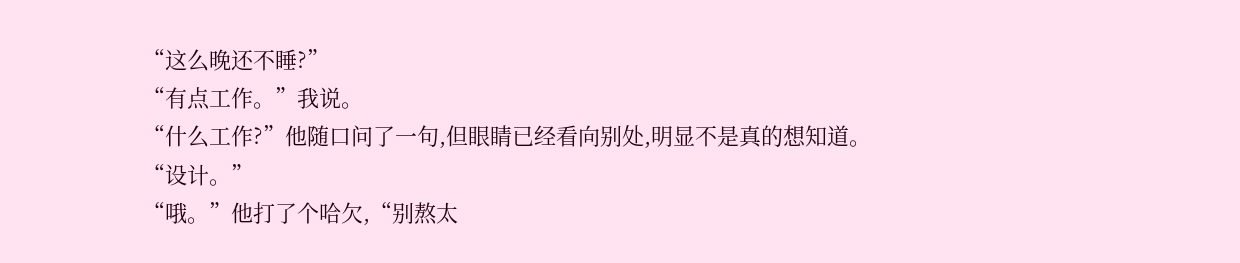“这么晚还不睡?”
“有点工作。”我说。
“什么工作?”他随口问了一句,但眼睛已经看向别处,明显不是真的想知道。
“设计。”
“哦。”他打了个哈欠,“别熬太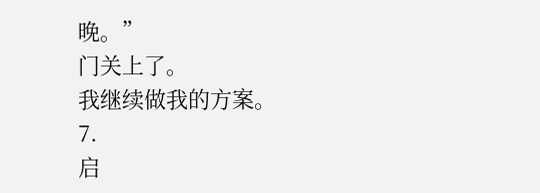晚。”
门关上了。
我继续做我的方案。
7.
启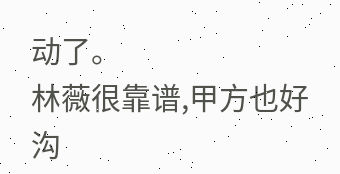动了。
林薇很靠谱,甲方也好沟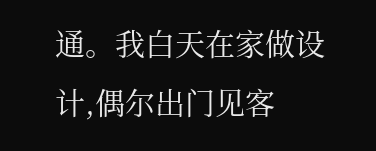通。我白天在家做设计,偶尔出门见客